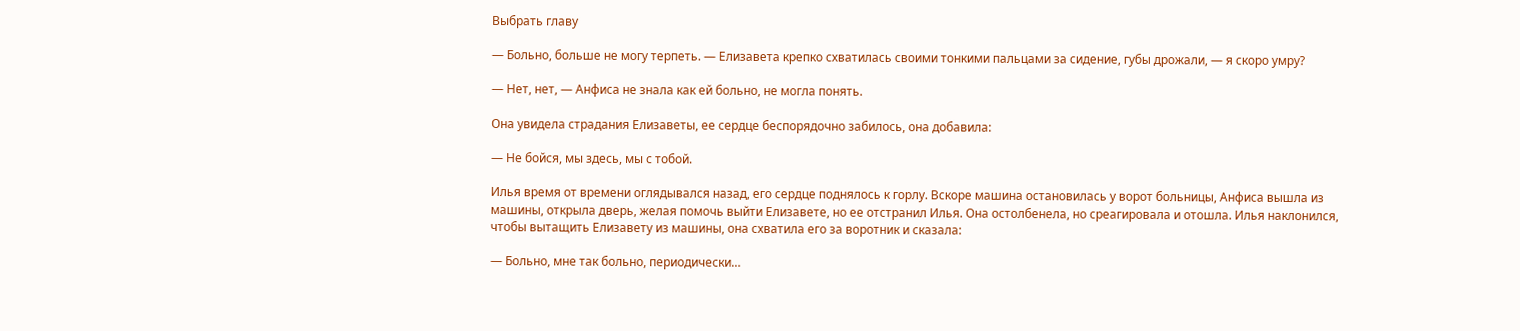Выбрать главу

— Больно, больше не могу терпеть. — Елизавета крепко схватилась своими тонкими пальцами за сидение, губы дрожали, — я скоро умру?

— Нет, нет, — Анфиса не знала как ей больно, не могла понять.

Она увидела страдания Елизаветы, ее сердце беспорядочно забилось, она добавила:

— Не бойся, мы здесь, мы с тобой.

Илья время от времени оглядывался назад, его сердце поднялось к горлу. Вскоре машина остановилась у ворот больницы, Анфиса вышла из машины, открыла дверь, желая помочь выйти Елизавете, но ее отстранил Илья. Она остолбенела, но среагировала и отошла. Илья наклонился, чтобы вытащить Елизавету из машины, она схватила его за воротник и сказала:

— Больно, мне так больно, периодически…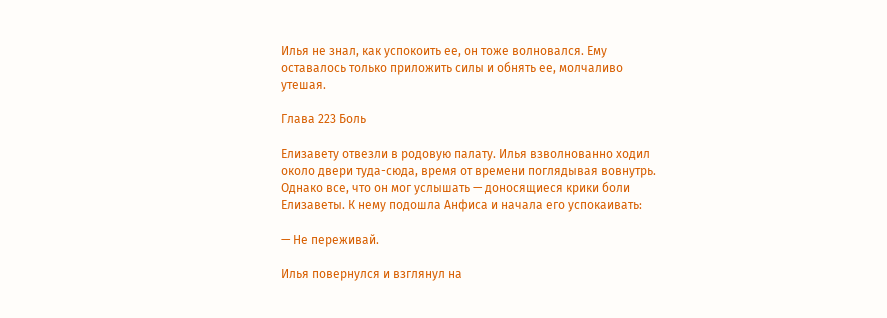Илья не знал, как успокоить ее, он тоже волновался. Ему оставалось только приложить силы и обнять ее, молчаливо утешая.

Глава 223 Боль

Елизавету отвезли в родовую палату. Илья взволнованно ходил около двери туда-сюда, время от времени поглядывая вовнутрь. Однако все, что он мог услышать — доносящиеся крики боли Елизаветы. К нему подошла Анфиса и начала его успокаивать:

— Не переживай.

Илья повернулся и взглянул на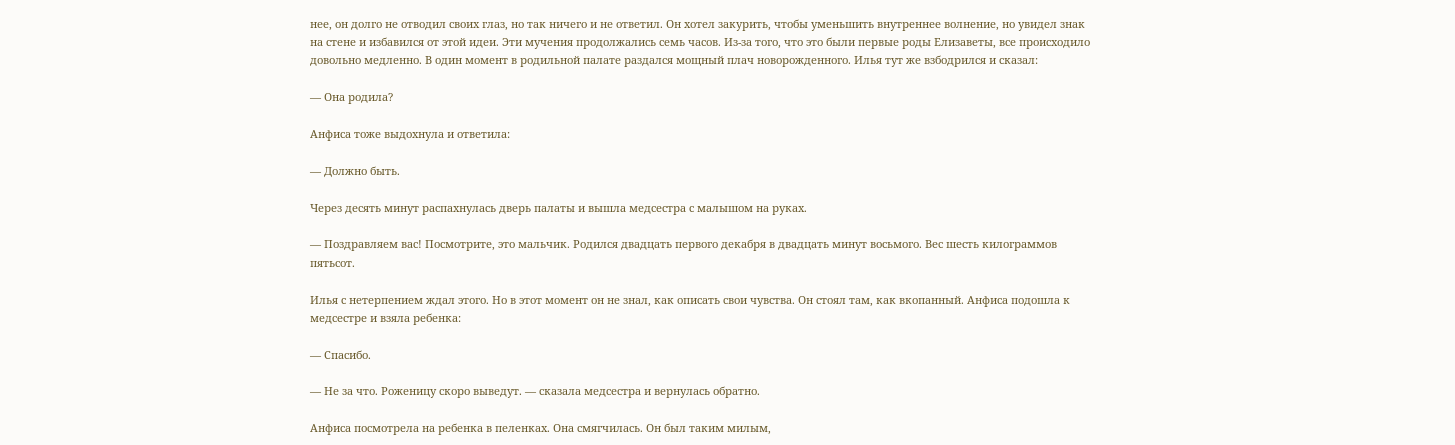нее, он долго не отводил своих глаз, но так ничего и не ответил. Он хотел закурить, чтобы уменьшить внутреннее волнение, но увидел знак на стене и избавился от этой идеи. Эти мучения продолжались семь часов. Из-за того, что это были первые роды Елизаветы, все происходило довольно медленно. В один момент в родильной палате раздался мощный плач новорожденного. Илья тут же взбодрился и сказал:

— Она родила?

Анфиса тоже выдохнула и ответила:

— Должно быть.

Через десять минут распахнулась дверь палаты и вышла медсестра с малышом на руках.

— Поздравляем вас! Посмотрите, это мальчик. Родился двадцать первого декабря в двадцать минут восьмого. Вес шесть килограммов пятьсот.

Илья с нетерпением ждал этого. Но в этот момент он не знал, как описать свои чувства. Он стоял там, как вкопанный. Анфиса подошла к медсестре и взяла ребенка:

— Спасибо.

— Не за что. Роженицу скоро выведут. — сказала медсестра и вернулась обратно.

Анфиса посмотрела на ребенка в пеленках. Она смягчилась. Он был таким милым,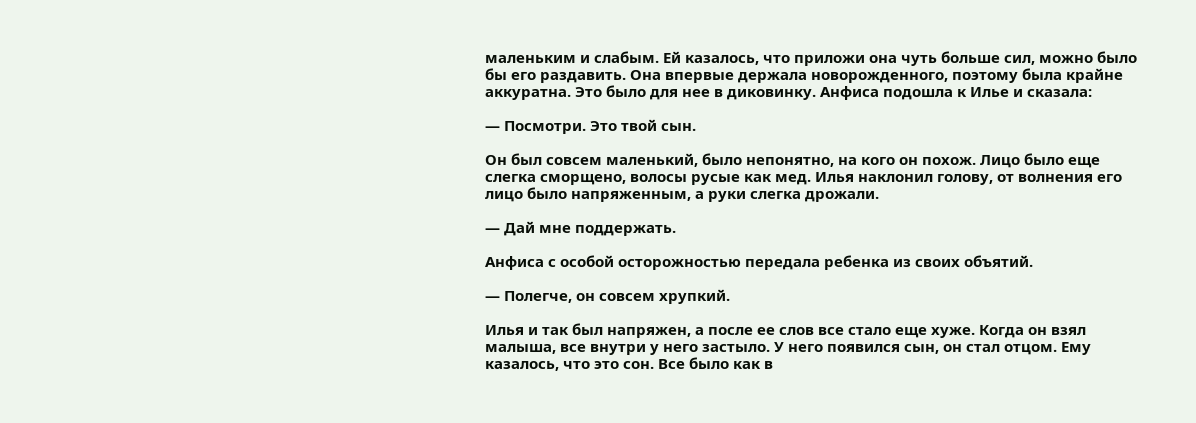маленьким и слабым. Ей казалось, что приложи она чуть больше сил, можно было бы его раздавить. Она впервые держала новорожденного, поэтому была крайне аккуратна. Это было для нее в диковинку. Анфиса подошла к Илье и сказала:

— Посмотри. Это твой сын.

Он был совсем маленький, было непонятно, на кого он похож. Лицо было еще слегка сморщено, волосы русые как мед. Илья наклонил голову, от волнения его лицо было напряженным, а руки слегка дрожали.

— Дай мне поддержать.

Анфиса с особой осторожностью передала ребенка из своих объятий.

— Полегче, он совсем хрупкий.

Илья и так был напряжен, а после ее слов все стало еще хуже. Когда он взял малыша, все внутри у него застыло. У него появился сын, он стал отцом. Ему казалось, что это сон. Все было как в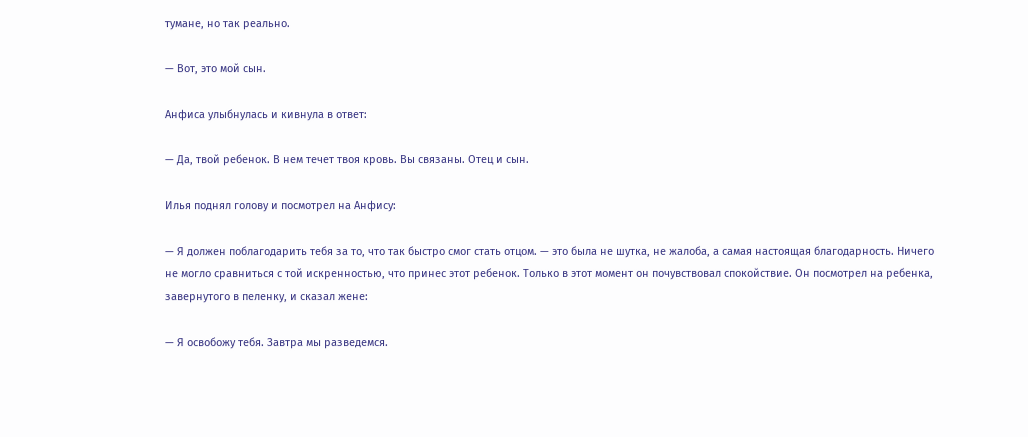тумане, но так реально.

— Вот, это мой сын.

Анфиса улыбнулась и кивнула в ответ:

— Да, твой ребенок. В нем течет твоя кровь. Вы связаны. Отец и сын.

Илья поднял голову и посмотрел на Анфису:

— Я должен поблагодарить тебя за то, что так быстро смог стать отцом. — это была не шутка, не жалоба, а самая настоящая благодарность. Ничего не могло сравниться с той искренностью, что принес этот ребенок. Только в этот момент он почувствовал спокойствие. Он посмотрел на ребенка, завернутого в пеленку, и сказал жене:

— Я освобожу тебя. Завтра мы разведемся.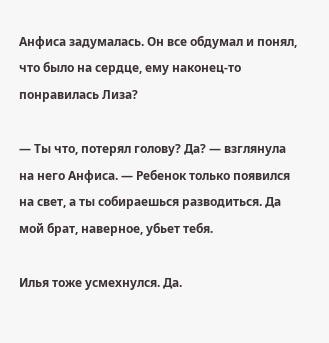Анфиса задумалась. Он все обдумал и понял, что было на сердце, ему наконец-то понравилась Лиза?

— Ты что, потерял голову? Да? — взглянула на него Анфиса. — Ребенок только появился на свет, а ты собираешься разводиться. Да мой брат, наверное, убьет тебя.

Илья тоже усмехнулся. Да.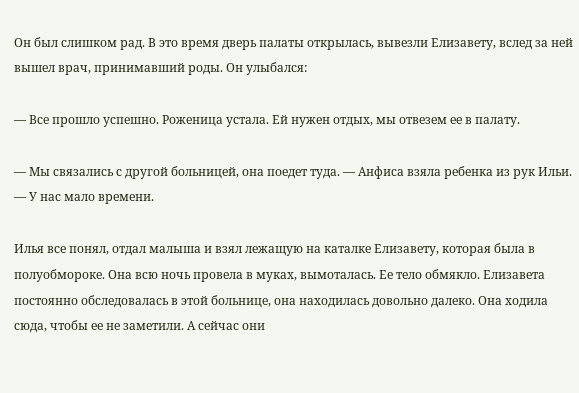Он был слишком рад. В это время дверь палаты открылась, вывезли Елизавету, вслед за ней вышел врач, принимавший роды. Он улыбался:

— Все прошло успешно. Роженица устала. Ей нужен отдых, мы отвезем ее в палату.

— Мы связались с другой больницей, она поедет туда. — Анфиса взяла ребенка из рук Ильи. — У нас мало времени.

Илья все понял, отдал малыша и взял лежащую на каталке Елизавету, которая была в полуобмороке. Она всю ночь провела в муках, вымоталась. Ее тело обмякло. Елизавета постоянно обследовалась в этой больнице, она находилась довольно далеко. Она ходила сюда, чтобы ее не заметили. А сейчас они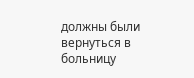должны были вернуться в больницу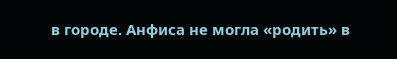в городе. Анфиса не могла «родить» в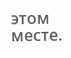этом месте.